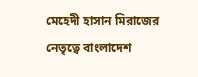মেহেদী হাসান মিরাজের নেতৃত্বে বাংলাদেশ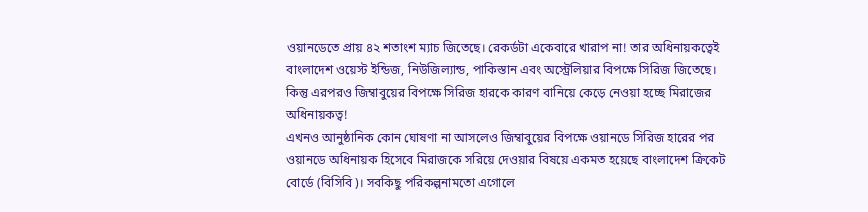ওয়ানডেতে প্রায় ৪২ শতাংশ ম্যাচ জিতেছে। রেকর্ডটা একেবারে খারাপ না! তার অধিনায়কত্বেই বাংলাদেশ ওয়েস্ট ইন্ডিজ, নিউজিল্যান্ড, পাকিস্তান এবং অস্ট্রেলিয়ার বিপক্ষে সিরিজ জিতেছে। কিন্তু এরপরও জিম্বাবুয়ের বিপক্ষে সিরিজ হারকে কারণ বানিয়ে কেড়ে নেওয়া হচ্ছে মিরাজের অধিনায়কত্ব!
এখনও আনুষ্ঠানিক কোন ঘোষণা না আসলেও জিম্বাবুয়ের বিপক্ষে ওয়ানডে সিরিজ হারের পর ওয়ানডে অধিনায়ক হিসেবে মিরাজকে সরিয়ে দেওয়ার বিষয়ে একমত হয়েছে বাংলাদেশ ক্রিকেট বোর্ডে (বিসিবি)। সবকিছু পরিকল্পনামতো এগোলে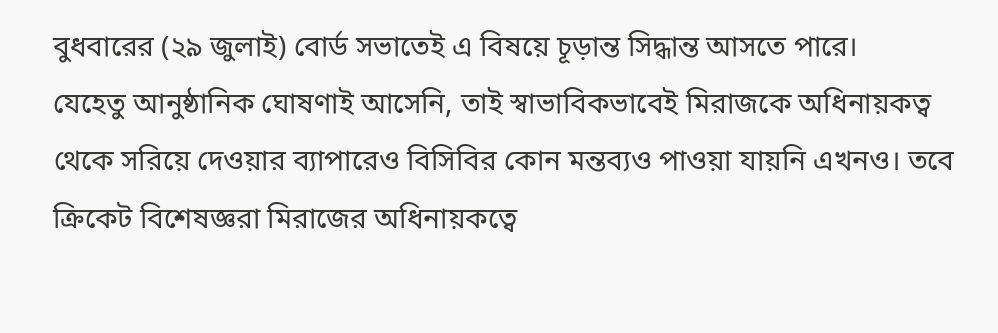বুধবারের (২৯ জুলাই) বোর্ড সভাতেই এ বিষয়ে চূড়ান্ত সিদ্ধান্ত আসতে পারে।
যেহেতু আনুষ্ঠানিক ঘোষণাই আসেনি, তাই স্বাভাবিকভাবেই মিরাজকে অধিনায়কত্ব থেকে সরিয়ে দেওয়ার ব্যাপারেও বিসিবির কোন মন্তব্যও পাওয়া যায়নি এখনও। তবে ক্রিকেট বিশেষজ্ঞরা মিরাজের অধিনায়কত্বে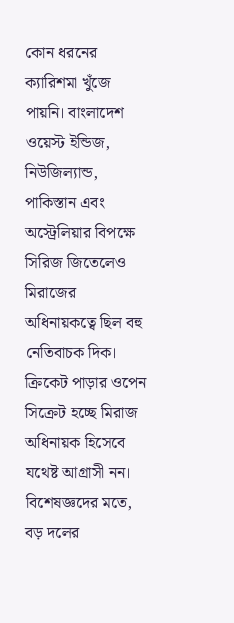কোন ধরনের ক্যারিশমা খুঁজে পায়নি। বাংলাদেশ ওয়েস্ট ইন্ডিজ, নিউজিল্যান্ড, পাকিস্তান এবং অস্ট্রেলিয়ার বিপক্ষে সিরিজ জিতেলেও মিরাজের অধিনায়কত্বে ছিল বহু নেতিবাচক দিক। ক্রিকেট পাড়ার ওপেন সিক্রেট হচ্ছে মিরাজ অধিনায়ক হিসেবে যথেষ্ট আগ্রাসী নন। বিশেষজ্ঞদের মতে, বড় দলের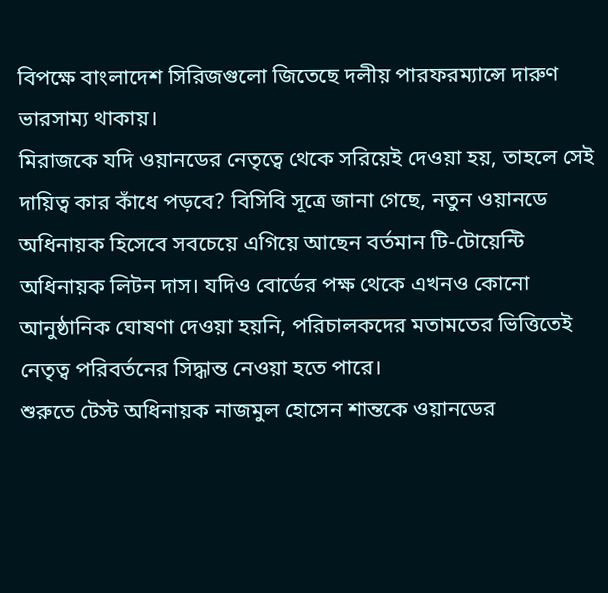বিপক্ষে বাংলাদেশ সিরিজগুলো জিতেছে দলীয় পারফরম্যান্সে দারুণ ভারসাম্য থাকায়।
মিরাজকে যদি ওয়ানডের নেতৃত্বে থেকে সরিয়েই দেওয়া হয়, তাহলে সেই দায়িত্ব কার কাঁধে পড়বে? বিসিবি সূত্রে জানা গেছে, নতুন ওয়ানডে অধিনায়ক হিসেবে সবচেয়ে এগিয়ে আছেন বর্তমান টি-টোয়েন্টি অধিনায়ক লিটন দাস। যদিও বোর্ডের পক্ষ থেকে এখনও কোনো আনুষ্ঠানিক ঘোষণা দেওয়া হয়নি, পরিচালকদের মতামতের ভিত্তিতেই নেতৃত্ব পরিবর্তনের সিদ্ধান্ত নেওয়া হতে পারে।
শুরুতে টেস্ট অধিনায়ক নাজমুল হোসেন শান্তকে ওয়ানডের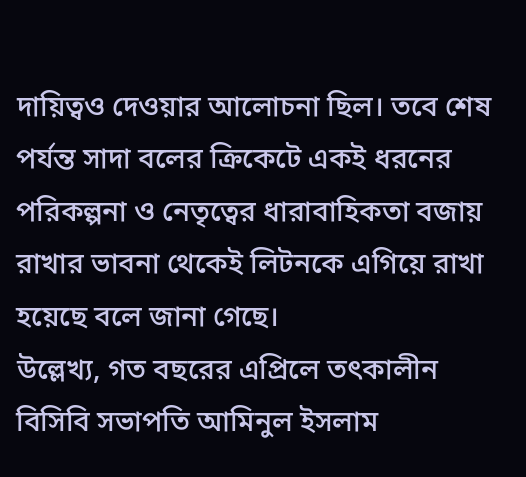দায়িত্বও দেওয়ার আলোচনা ছিল। তবে শেষ পর্যন্ত সাদা বলের ক্রিকেটে একই ধরনের পরিকল্পনা ও নেতৃত্বের ধারাবাহিকতা বজায় রাখার ভাবনা থেকেই লিটনকে এগিয়ে রাখা হয়েছে বলে জানা গেছে।
উল্লেখ্য, গত বছরের এপ্রিলে তৎকালীন বিসিবি সভাপতি আমিনুল ইসলাম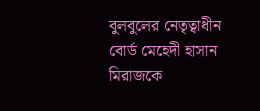বুলবুলের নেতৃত্বাধীন বোর্ড মেহেদী হাসান মিরাজকে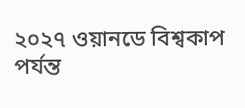২০২৭ ওয়ানডে বিশ্বকাপ পর্যন্ত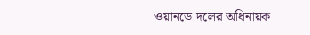ওয়ানডে দলের অধিনায়ক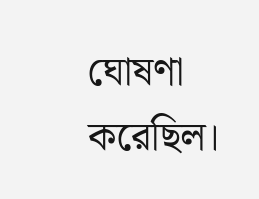ঘোষণা করেছিল।